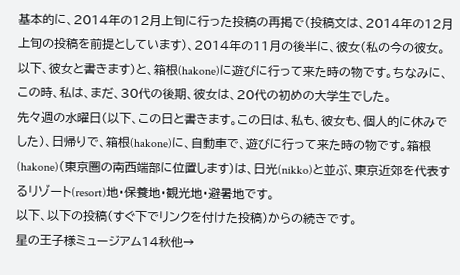基本的に、2014年の12月上旬に行った投稿の再掲で(投稿文は、2014年の12月上旬の投稿を前提としています)、2014年の11月の後半に、彼女(私の今の彼女。以下、彼女と書きます)と、箱根(hakone)に遊びに行って来た時の物です。ちなみに、この時、私は、まだ、30代の後期、彼女は、20代の初めの大学生でした。
先々週の水曜日(以下、この日と書きます。この日は、私も、彼女も、個人的に休みでした)、日帰りで、箱根(hakone)に、自動車で、遊びに行って来た時の物です。箱根(hakone)(東京圏の南西端部に位置します)は、日光(nikko)と並ぶ、東京近郊を代表するリゾート(resort)地・保養地・観光地・避暑地です。
以下、以下の投稿(すぐ下でリンクを付けた投稿)からの続きです。
星の王子様ミュージアム14秋他→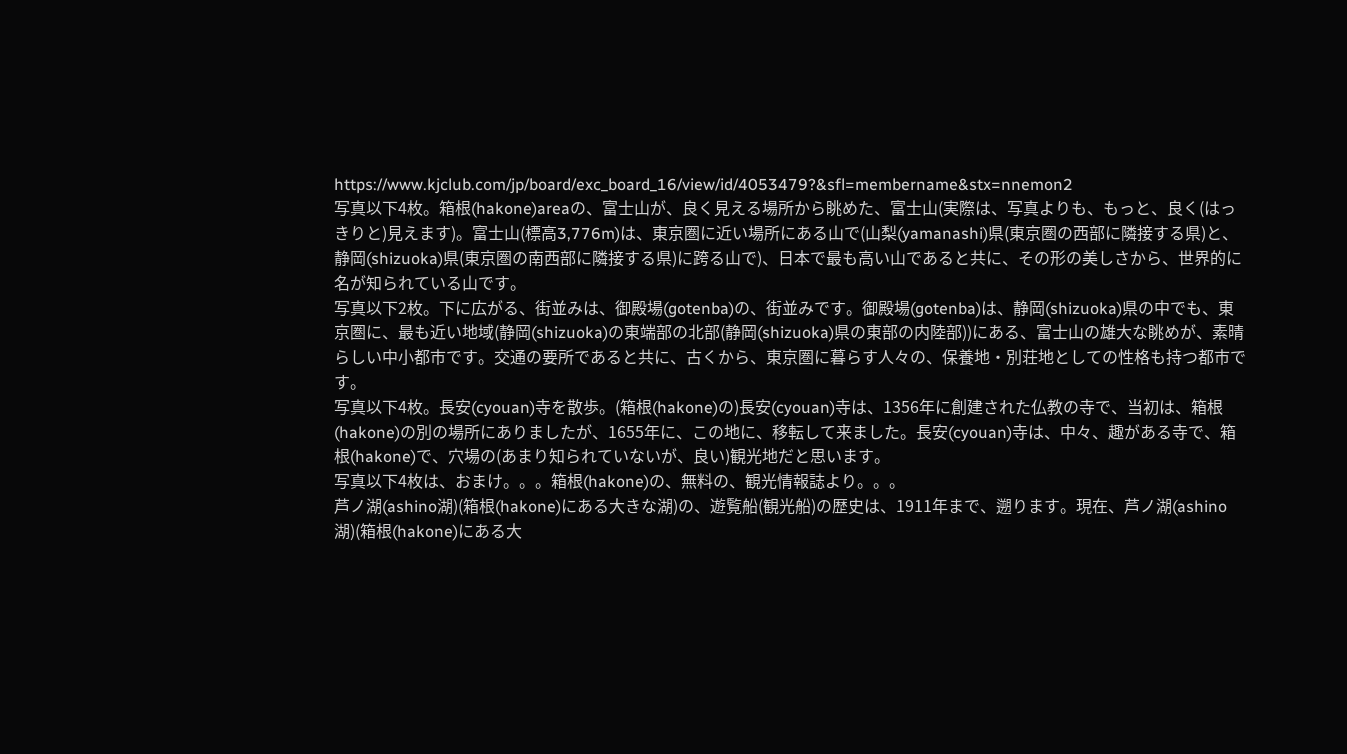https://www.kjclub.com/jp/board/exc_board_16/view/id/4053479?&sfl=membername&stx=nnemon2
写真以下4枚。箱根(hakone)areaの、富士山が、良く見える場所から眺めた、富士山(実際は、写真よりも、もっと、良く(はっきりと)見えます)。富士山(標高3,776m)は、東京圏に近い場所にある山で(山梨(yamanashi)県(東京圏の西部に隣接する県)と、静岡(shizuoka)県(東京圏の南西部に隣接する県)に跨る山で)、日本で最も高い山であると共に、その形の美しさから、世界的に名が知られている山です。
写真以下2枚。下に広がる、街並みは、御殿場(gotenba)の、街並みです。御殿場(gotenba)は、静岡(shizuoka)県の中でも、東京圏に、最も近い地域(静岡(shizuoka)の東端部の北部(静岡(shizuoka)県の東部の内陸部))にある、富士山の雄大な眺めが、素晴らしい中小都市です。交通の要所であると共に、古くから、東京圏に暮らす人々の、保養地・別荘地としての性格も持つ都市です。
写真以下4枚。長安(cyouan)寺を散歩。(箱根(hakone)の)長安(cyouan)寺は、1356年に創建された仏教の寺で、当初は、箱根(hakone)の別の場所にありましたが、1655年に、この地に、移転して来ました。長安(cyouan)寺は、中々、趣がある寺で、箱根(hakone)で、穴場の(あまり知られていないが、良い)観光地だと思います。
写真以下4枚は、おまけ。。。箱根(hakone)の、無料の、観光情報誌より。。。
芦ノ湖(ashino湖)(箱根(hakone)にある大きな湖)の、遊覧船(観光船)の歴史は、1911年まで、遡ります。現在、芦ノ湖(ashino湖)(箱根(hakone)にある大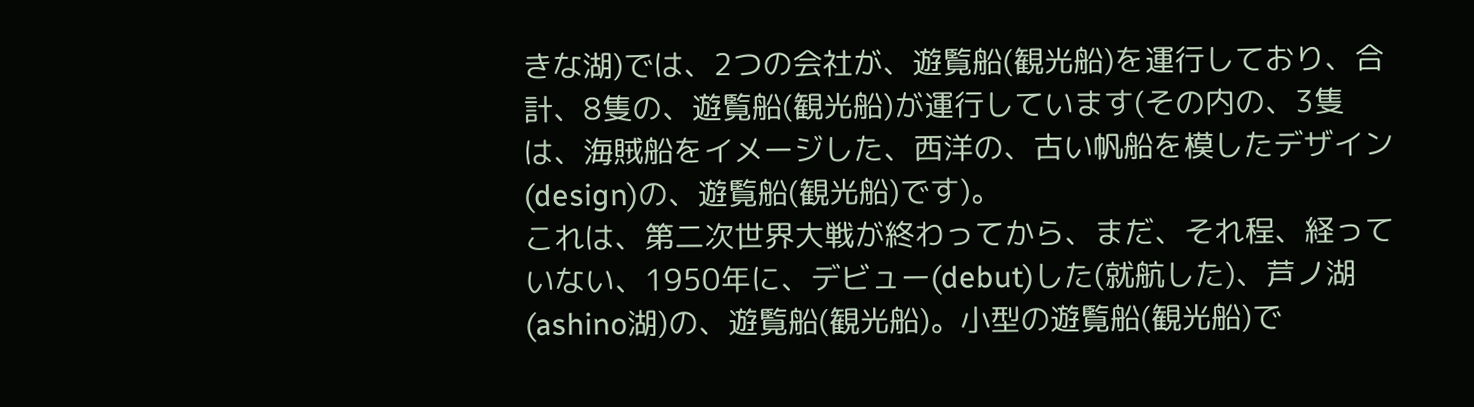きな湖)では、2つの会社が、遊覧船(観光船)を運行しており、合計、8隻の、遊覧船(観光船)が運行しています(その内の、3隻は、海賊船をイメージした、西洋の、古い帆船を模したデザイン(design)の、遊覧船(観光船)です)。
これは、第二次世界大戦が終わってから、まだ、それ程、経っていない、1950年に、デビュー(debut)した(就航した)、芦ノ湖(ashino湖)の、遊覧船(観光船)。小型の遊覧船(観光船)で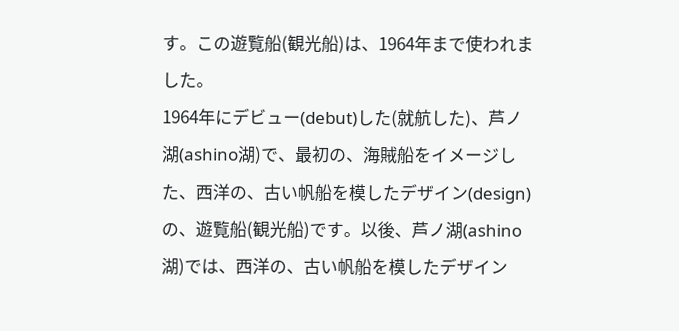す。この遊覧船(観光船)は、1964年まで使われました。
1964年にデビュー(debut)した(就航した)、芦ノ湖(ashino湖)で、最初の、海賊船をイメージした、西洋の、古い帆船を模したデザイン(design)の、遊覧船(観光船)です。以後、芦ノ湖(ashino湖)では、西洋の、古い帆船を模したデザイン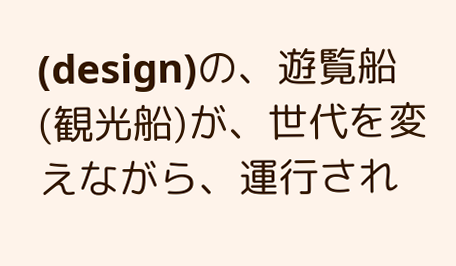(design)の、遊覧船(観光船)が、世代を変えながら、運行され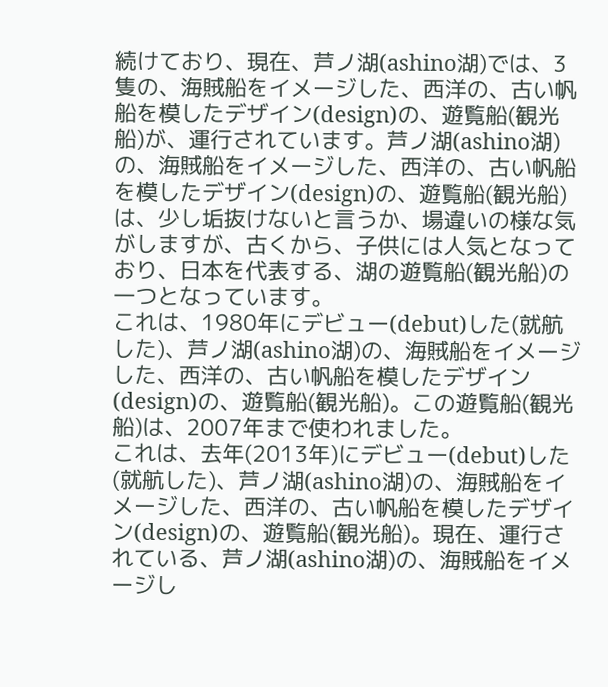続けており、現在、芦ノ湖(ashino湖)では、3隻の、海賊船をイメージした、西洋の、古い帆船を模したデザイン(design)の、遊覧船(観光船)が、運行されています。芦ノ湖(ashino湖)の、海賊船をイメージした、西洋の、古い帆船を模したデザイン(design)の、遊覧船(観光船)は、少し垢抜けないと言うか、場違いの様な気がしますが、古くから、子供には人気となっており、日本を代表する、湖の遊覧船(観光船)の一つとなっています。
これは、1980年にデビュー(debut)した(就航した)、芦ノ湖(ashino湖)の、海賊船をイメージした、西洋の、古い帆船を模したデザイン(design)の、遊覧船(観光船)。この遊覧船(観光船)は、2007年まで使われました。
これは、去年(2013年)にデビュー(debut)した(就航した)、芦ノ湖(ashino湖)の、海賊船をイメージした、西洋の、古い帆船を模したデザイン(design)の、遊覧船(観光船)。現在、運行されている、芦ノ湖(ashino湖)の、海賊船をイメージし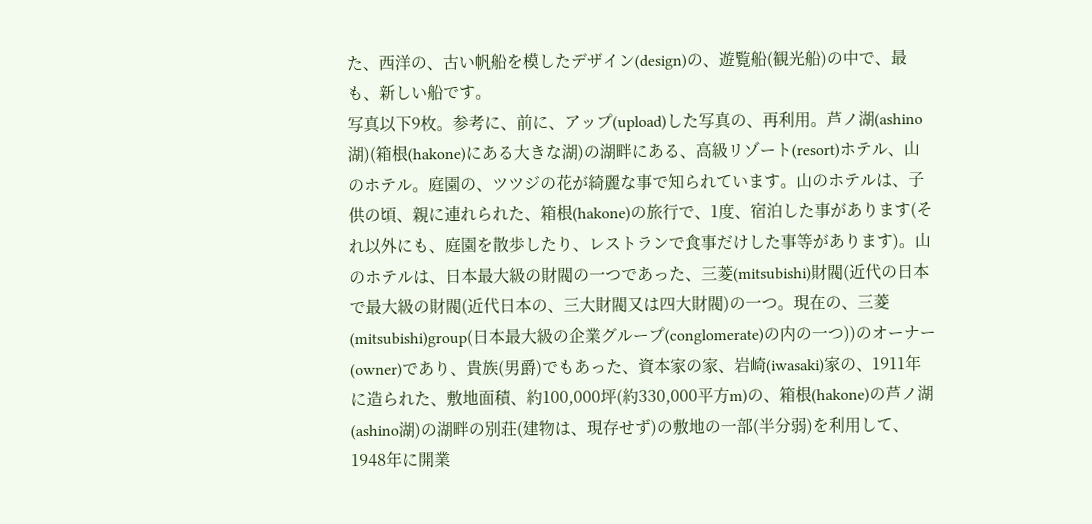た、西洋の、古い帆船を模したデザイン(design)の、遊覧船(観光船)の中で、最も、新しい船です。
写真以下9枚。参考に、前に、アップ(upload)した写真の、再利用。芦ノ湖(ashino湖)(箱根(hakone)にある大きな湖)の湖畔にある、高級リゾート(resort)ホテル、山のホテル。庭園の、ツツジの花が綺麗な事で知られています。山のホテルは、子供の頃、親に連れられた、箱根(hakone)の旅行で、1度、宿泊した事があります(それ以外にも、庭園を散歩したり、レストランで食事だけした事等があります)。山のホテルは、日本最大級の財閥の一つであった、三菱(mitsubishi)財閥(近代の日本で最大級の財閥(近代日本の、三大財閥又は四大財閥)の一つ。現在の、三菱(mitsubishi)group(日本最大級の企業グループ(conglomerate)の内の一つ))のオーナー(owner)であり、貴族(男爵)でもあった、資本家の家、岩崎(iwasaki)家の、1911年に造られた、敷地面積、約100,000坪(約330,000平方m)の、箱根(hakone)の芦ノ湖(ashino湖)の湖畔の別荘(建物は、現存せず)の敷地の一部(半分弱)を利用して、1948年に開業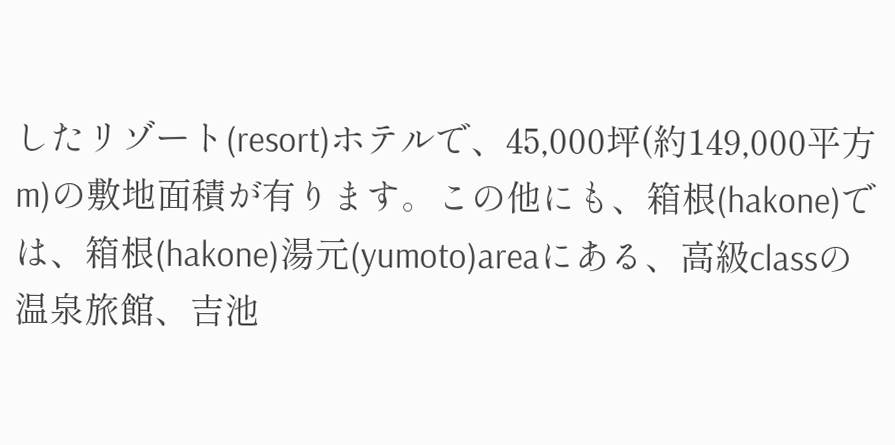したリゾート(resort)ホテルで、45,000坪(約149,000平方m)の敷地面積が有ります。この他にも、箱根(hakone)では、箱根(hakone)湯元(yumoto)areaにある、高級classの温泉旅館、吉池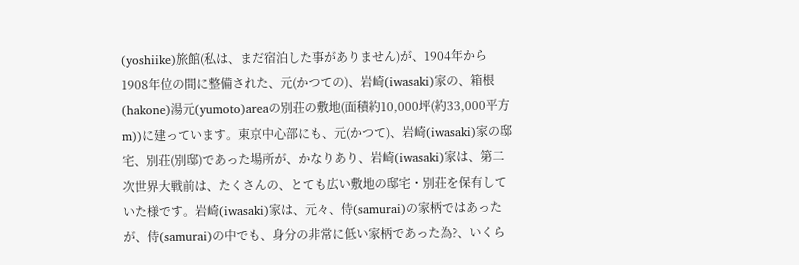(yoshiike)旅館(私は、まだ宿泊した事がありません)が、1904年から1908年位の間に整備された、元(かつての)、岩崎(iwasaki)家の、箱根(hakone)湯元(yumoto)areaの別荘の敷地(面積約10,000坪(約33,000平方m))に建っています。東京中心部にも、元(かつて)、岩崎(iwasaki)家の邸宅、別荘(別邸)であった場所が、かなりあり、岩崎(iwasaki)家は、第二次世界大戦前は、たくさんの、とても広い敷地の邸宅・別荘を保有していた様です。岩崎(iwasaki)家は、元々、侍(samurai)の家柄ではあったが、侍(samurai)の中でも、身分の非常に低い家柄であった為?、いくら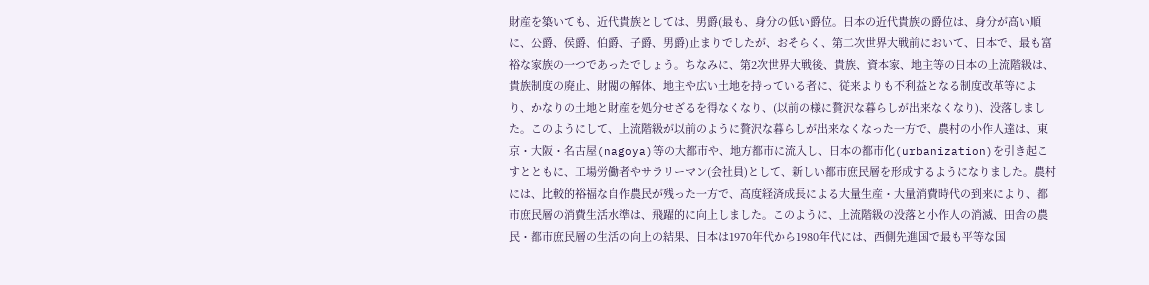財産を築いても、近代貴族としては、男爵(最も、身分の低い爵位。日本の近代貴族の爵位は、身分が高い順に、公爵、侯爵、伯爵、子爵、男爵)止まりでしたが、おそらく、第二次世界大戦前において、日本で、最も富裕な家族の一つであったでしょう。ちなみに、第2次世界大戦後、貴族、資本家、地主等の日本の上流階級は、貴族制度の廃止、財閥の解体、地主や広い土地を持っている者に、従来よりも不利益となる制度改革等により、かなりの土地と財産を処分せざるを得なくなり、(以前の様に贅沢な暮らしが出来なくなり)、没落しました。このようにして、上流階級が以前のように贅沢な暮らしが出来なくなった一方で、農村の小作人達は、東京・大阪・名古屋(nagoya)等の大都市や、地方都市に流入し、日本の都市化(urbanization)を引き起こすとともに、工場労働者やサラリーマン(会社員)として、新しい都市庶民層を形成するようになりました。農村には、比較的裕福な自作農民が残った一方で、高度経済成長による大量生産・大量消費時代の到来により、都市庶民層の消費生活水準は、飛躍的に向上しました。このように、上流階級の没落と小作人の消滅、田舎の農民・都市庶民層の生活の向上の結果、日本は1970年代から1980年代には、西側先進国で最も平等な国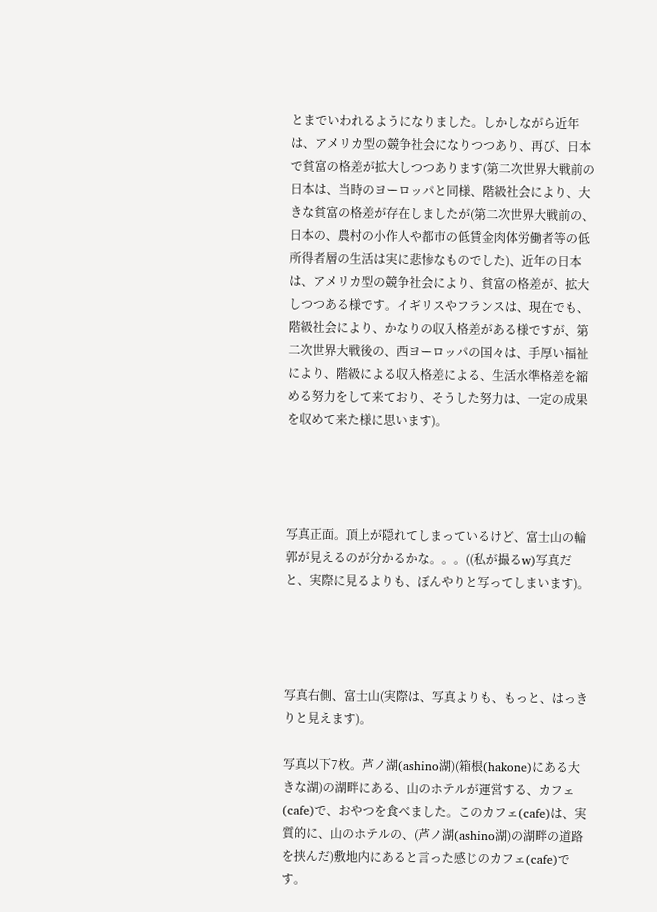とまでいわれるようになりました。しかしながら近年は、アメリカ型の競争社会になりつつあり、再び、日本で貧富の格差が拡大しつつあります(第二次世界大戦前の日本は、当時のヨーロッパと同様、階級社会により、大きな貧富の格差が存在しましたが(第二次世界大戦前の、日本の、農村の小作人や都市の低賃金肉体労働者等の低所得者層の生活は実に悲惨なものでした)、近年の日本は、アメリカ型の競争社会により、貧富の格差が、拡大しつつある様です。イギリスやフランスは、現在でも、階級社会により、かなりの収入格差がある様ですが、第二次世界大戦後の、西ヨーロッパの国々は、手厚い福祉により、階級による収入格差による、生活水準格差を縮める努力をして来ており、そうした努力は、一定の成果を収めて来た様に思います)。




写真正面。頂上が隠れてしまっているけど、富士山の輪郭が見えるのが分かるかな。。。((私が撮るw)写真だと、実際に見るよりも、ぼんやりと写ってしまいます)。




写真右側、富士山(実際は、写真よりも、もっと、はっきりと見えます)。

写真以下7枚。芦ノ湖(ashino湖)(箱根(hakone)にある大きな湖)の湖畔にある、山のホテルが運営する、カフェ(cafe)で、おやつを食べました。このカフェ(cafe)は、実質的に、山のホテルの、(芦ノ湖(ashino湖)の湖畔の道路を挟んだ)敷地内にあると言った感じのカフェ(cafe)です。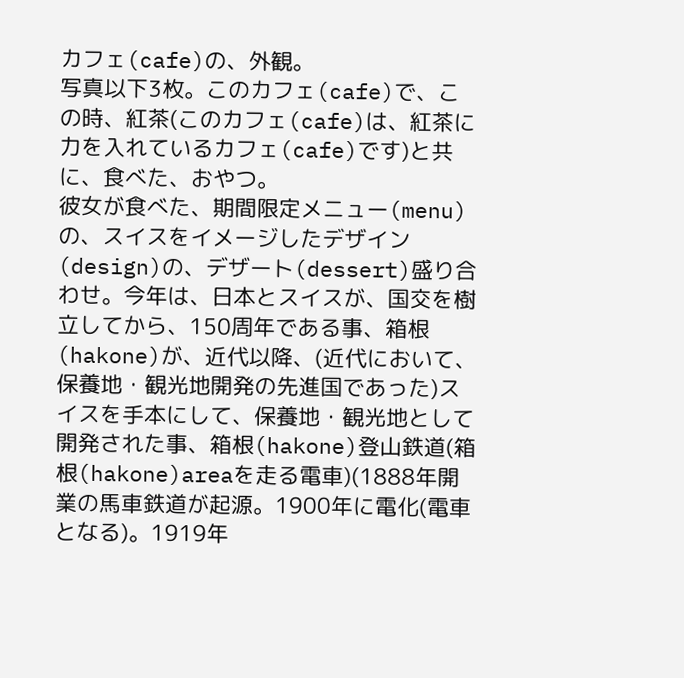カフェ(cafe)の、外観。
写真以下3枚。このカフェ(cafe)で、この時、紅茶(このカフェ(cafe)は、紅茶に力を入れているカフェ(cafe)です)と共に、食べた、おやつ。
彼女が食べた、期間限定メニュー(menu)の、スイスをイメージしたデザイン(design)の、デザート(dessert)盛り合わせ。今年は、日本とスイスが、国交を樹立してから、150周年である事、箱根(hakone)が、近代以降、(近代において、保養地・観光地開発の先進国であった)スイスを手本にして、保養地・観光地として開発された事、箱根(hakone)登山鉄道(箱根(hakone)areaを走る電車)(1888年開業の馬車鉄道が起源。1900年に電化(電車となる)。1919年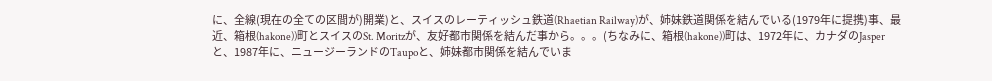に、全線(現在の全ての区間が)開業)と、スイスのレーティッシュ鉄道(Rhaetian Railway)が、姉妹鉄道関係を結んでいる(1979年に提携)事、最近、箱根(hakone))町とスイスのSt. Moritzが、友好都市関係を結んだ事から。。。(ちなみに、箱根(hakone))町は、1972年に、カナダのJasperと、1987年に、ニュージーランドのTaupoと、姉妹都市関係を結んでいま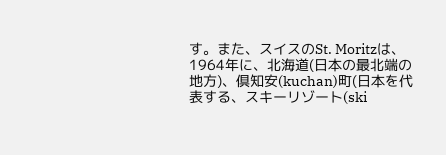す。また、スイスのSt. Moritzは、1964年に、北海道(日本の最北端の地方)、倶知安(kuchan)町(日本を代表する、スキーリゾート(ski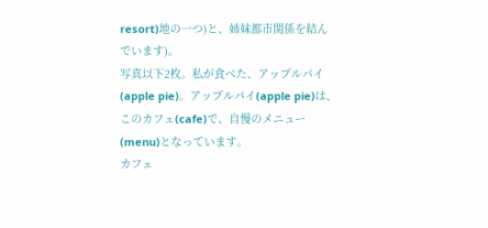resort)地の一つ)と、姉妹都市関係を結んでいます)。
写真以下2枚。私が食べた、アップルパイ(apple pie)。アップルパイ(apple pie)は、このカフェ(cafe)で、自慢のメニュー(menu)となっています。
カフェ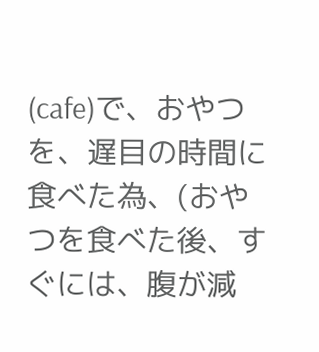(cafe)で、おやつを、遅目の時間に食べた為、(おやつを食べた後、すぐには、腹が減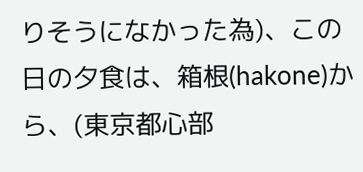りそうになかった為)、この日の夕食は、箱根(hakone)から、(東京都心部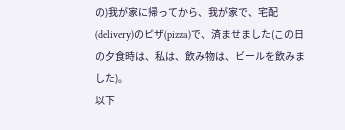の)我が家に帰ってから、我が家で、宅配(delivery)のピザ(pizza)で、済ませました(この日の夕食時は、私は、飲み物は、ビールを飲みました)。
以下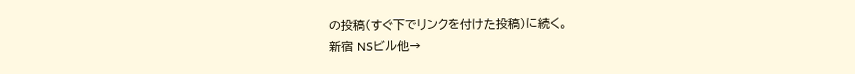の投稿(すぐ下でリンクを付けた投稿)に続く。
新宿 NSビル他→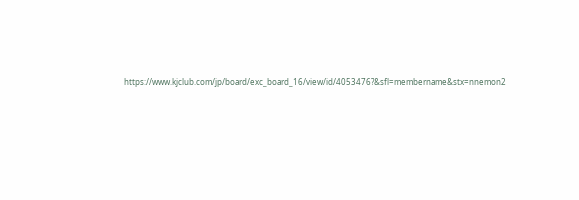https://www.kjclub.com/jp/board/exc_board_16/view/id/4053476?&sfl=membername&stx=nnemon2